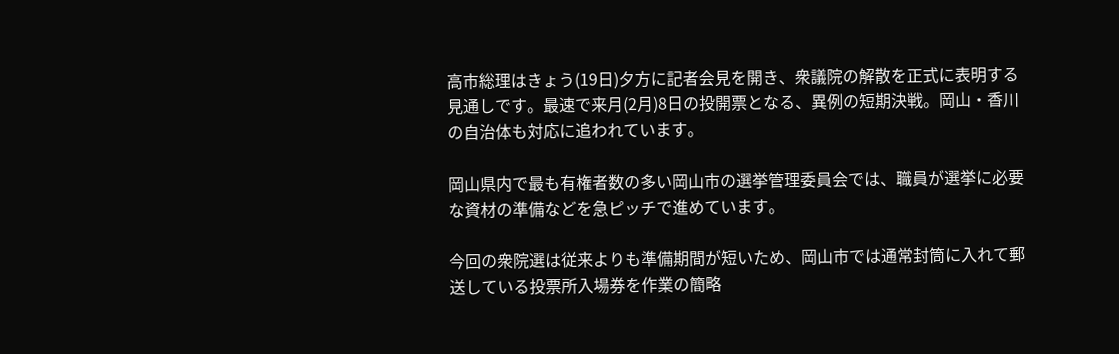高市総理はきょう(19日)夕方に記者会見を開き、衆議院の解散を正式に表明する見通しです。最速で来月(2月)8日の投開票となる、異例の短期決戦。岡山・香川の自治体も対応に追われています。

岡山県内で最も有権者数の多い岡山市の選挙管理委員会では、職員が選挙に必要な資材の準備などを急ピッチで進めています。

今回の衆院選は従来よりも準備期間が短いため、岡山市では通常封筒に入れて郵送している投票所入場券を作業の簡略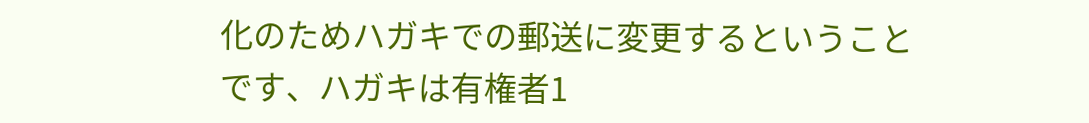化のためハガキでの郵送に変更するということです、ハガキは有権者1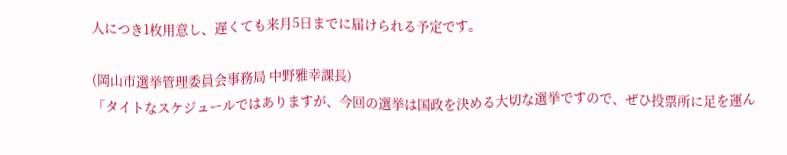人につき1枚用意し、遅くても来月5日までに届けられる予定です。

(岡山市選挙管理委員会事務局 中野雅幸課長)
「タイトなスケジュールではありますが、今回の選挙は国政を決める大切な選挙ですので、ぜひ投票所に足を運ん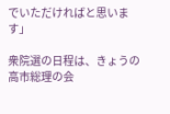でいただければと思います」

衆院選の日程は、きょうの高市総理の会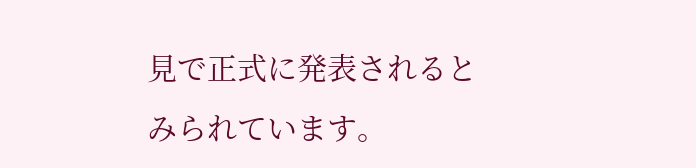見で正式に発表されるとみられています。